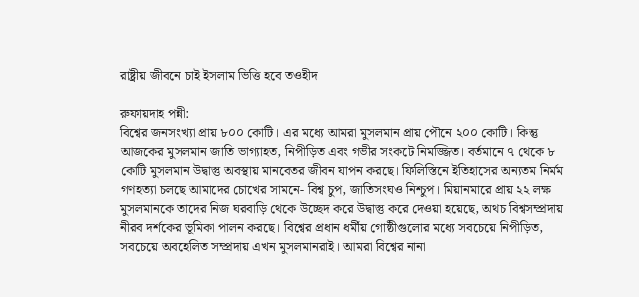রাষ্ট্রীয় জীবনে চাই ইসলাম ভিত্তি হবে তওহীদ

রুফায়দাহ পন্নী:
বিশ্বের জনসংখ্যা প্রায় ৮০০ কোটি। এর মধ্যে আমরা মুসলমান প্রায় পৌনে ২০০ কোটি। কিন্তু আজকের মুসলমান জাতি ভাগ্যাহত, নিপীড়িত এবং গভীর সংকটে নিমজ্জিত। বর্তমানে ৭ থেকে ৮ কোটি মুসলমান উদ্বাস্তু অবস্থায় মানবেতর জীবন যাপন করছে। ফিলিস্তিনে ইতিহাসের অন্যতম নির্মম গণহত্যা চলছে আমাদের চোখের সামনে- বিশ্ব চুপ, জাতিসংঘও নিশ্চুপ। মিয়ানমারে প্রায় ২২ লক্ষ মুসলমানকে তাদের নিজ ঘরবাড়ি থেকে উচ্ছেদ করে উদ্বাস্তু করে দেওয়া হয়েছে, অথচ বিশ্বসম্প্রদায় নীরব দর্শকের ভূমিকা পালন করছে। বিশ্বের প্রধান ধর্মীয় গোষ্ঠীগুলোর মধ্যে সবচেয়ে নিপীড়িত, সবচেয়ে অবহেলিত সম্প্রদায় এখন মুসলমানরাই। আমরা বিশ্বের নানা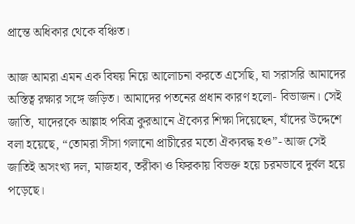প্রান্তে অধিকার থেকে বঞ্চিত।

আজ আমরা এমন এক বিষয় নিয়ে আলোচনা করতে এসেছি, যা সরাসরি আমাদের অস্তিত্ব রক্ষার সঙ্গে জড়িত। আমাদের পতনের প্রধান কারণ হলো- বিভাজন। সেই জাতি, যাদেরকে আল্লাহ পবিত্র কুরআনে ঐক্যের শিক্ষা দিয়েছেন, যাঁদের উদ্দেশে বলা হয়েছে, “তোমরা সীসা গলানো প্রাচীরের মতো ঐক্যবদ্ধ হও”- আজ সেই জাতিই অসংখ্য দল, মাজহাব, তরীকা ও ফিরকায় বিভক্ত হয়ে চরমভাবে দুর্বল হয়ে পড়েছে।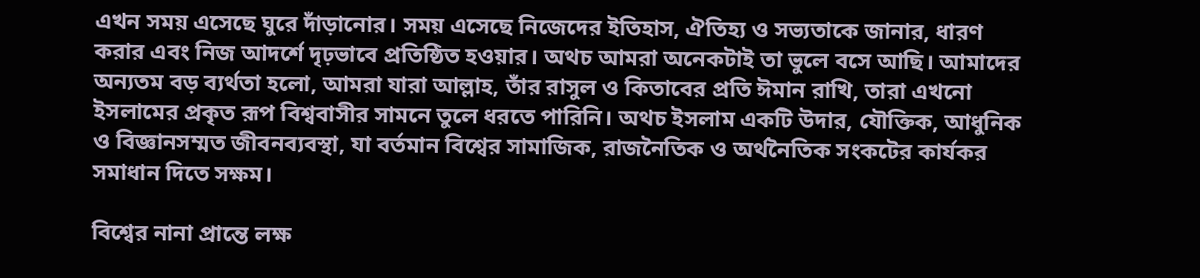এখন সময় এসেছে ঘুরে দাঁড়ানোর। সময় এসেছে নিজেদের ইতিহাস, ঐতিহ্য ও সভ্যতাকে জানার, ধারণ করার এবং নিজ আদর্শে দৃঢ়ভাবে প্রতিষ্ঠিত হওয়ার। অথচ আমরা অনেকটাই তা ভুলে বসে আছি। আমাদের অন্যতম বড় ব্যর্থতা হলো, আমরা যারা আল্লাহ, তাঁর রাসুল ও কিতাবের প্রতি ঈমান রাখি, তারা এখনো ইসলামের প্রকৃত রূপ বিশ্ববাসীর সামনে তুলে ধরতে পারিনি। অথচ ইসলাম একটি উদার, যৌক্তিক, আধুনিক ও বিজ্ঞানসম্মত জীবনব্যবস্থা, যা বর্তমান বিশ্বের সামাজিক, রাজনৈতিক ও অর্থনৈতিক সংকটের কার্যকর সমাধান দিতে সক্ষম।

বিশ্বের নানা প্রান্তে লক্ষ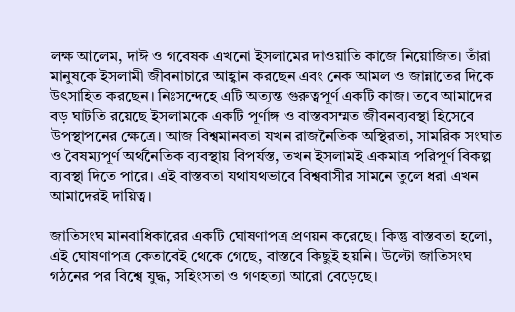লক্ষ আলেম, দাঈ ও গবেষক এখনো ইসলামের দাওয়াতি কাজে নিয়োজিত। তাঁরা মানুষকে ইসলামী জীবনাচারে আহ্বান করছেন এবং নেক আমল ও জান্নাতের দিকে উৎসাহিত করছেন। নিঃসন্দেহে এটি অত্যন্ত গুরুত্বপূর্ণ একটি কাজ। তবে আমাদের বড় ঘাটতি রয়েছে ইসলামকে একটি পূর্ণাঙ্গ ও বাস্তবসম্মত জীবনব্যবস্থা হিসেবে উপস্থাপনের ক্ষেত্রে। আজ বিশ্বমানবতা যখন রাজনৈতিক অস্থিরতা, সামরিক সংঘাত ও বৈষম্যপূর্ণ অর্থনৈতিক ব্যবস্থায় বিপর্যস্ত, তখন ইসলামই একমাত্র পরিপূর্ণ বিকল্প ব্যবস্থা দিতে পারে। এই বাস্তবতা যথাযথভাবে বিশ্ববাসীর সামনে তুলে ধরা এখন আমাদেরই দায়িত্ব।

জাতিসংঘ মানবাধিকারের একটি ঘোষণাপত্র প্রণয়ন করেছে। কিন্তু বাস্তবতা হলো, এই ঘোষণাপত্র কেতাবেই থেকে গেছে, বাস্তবে কিছুই হয়নি। উল্টো জাতিসংঘ গঠনের পর বিশ্বে যুদ্ধ, সহিংসতা ও গণহত্যা আরো বেড়েছে।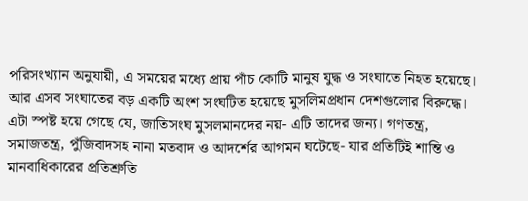পরিসংখ্যান অনুযায়ী, এ সময়ের মধ্যে প্রায় পাঁচ কোটি মানুষ যুদ্ধ ও সংঘাতে নিহত হয়েছে। আর এসব সংঘাতের বড় একটি অংশ সংঘটিত হয়েছে মুসলিমপ্রধান দেশগুলোর বিরুদ্ধে। এটা স্পষ্ট হয়ে গেছে যে, জাতিসংঘ মুসলমানদের নয়- এটি তাদের জন্য। গণতন্ত্র, সমাজতন্ত্র, পুঁজিবাদসহ নানা মতবাদ ও আদর্শের আগমন ঘটেছে- যার প্রতিটিই শান্তি ও মানবাধিকারের প্রতিশ্রুতি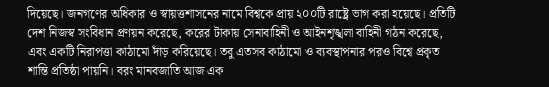দিয়েছে। জনগণের অধিকার ও স্বায়ত্তশাসনের নামে বিশ্বকে প্রায় ২০০টি রাষ্ট্রে ভাগ করা হয়েছে। প্রতিটি দেশ নিজস্ব সংবিধান প্রণয়ন করেছে, করের টাকায় সেনাবাহিনী ও আইনশৃঙ্খলা বাহিনী গঠন করেছে, এবং একটি নিরাপত্তা কাঠামো দাঁড় করিয়েছে। তবু এতসব কাঠামো ও ব্যবস্থাপনার পরও বিশ্বে প্রকৃত শান্তি প্রতিষ্ঠা পায়নি। বরং মানবজাতি আজ এক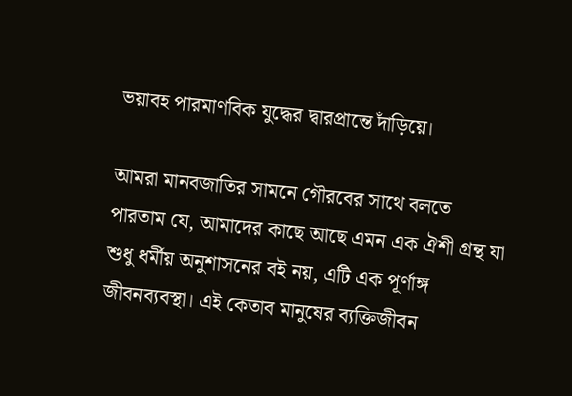ভয়াবহ পারমাণবিক যুদ্ধের দ্বারপ্রান্তে দাঁড়িয়ে।

আমরা মানবজাতির সামনে গৌরবের সাথে বলতে পারতাম যে, আমাদের কাছে আছে এমন এক ঐশী গ্রন্থ যা শুধু ধর্মীয় অনুশাসনের বই নয়, এটি এক পূর্ণাঙ্গ জীবনব্যবস্থা। এই কেতাব মানুষের ব্যক্তিজীবন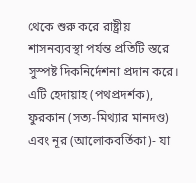থেকে শুরু করে রাষ্ট্রীয় শাসনব্যবস্থা পর্যন্ত প্রতিটি স্তরে সুস্পষ্ট দিকনির্দেশনা প্রদান করে। এটি হেদায়াহ (পথপ্রদর্শক), ফুরকান (সত্য-মিথ্যার মানদণ্ড) এবং নূর (আলোকবর্তিকা)- যা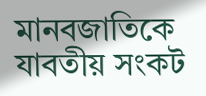মানবজাতিকে যাবতীয় সংকট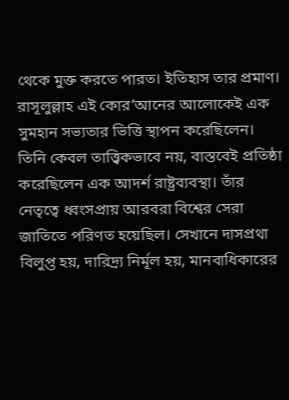থেকে মুক্ত করতে পারত। ইতিহাস তার প্রমাণ। রাসূলুল্লাহ এই কোর’আনের আলোকেই এক সুমহান সভ্যতার ভিত্তি স্থাপন করেছিলেন। তিনি কেবল তাত্ত্বিকভাবে নয়, বাস্তবেই প্রতিষ্ঠা করেছিলেন এক আদর্শ রাষ্ট্রব্যবস্থা। তাঁর নেতৃত্বে ধ্বংসপ্রায় আরবরা বিশ্বের সেরা জাতিতে পরিণত হয়েছিল। সেখানে দাসপ্রথা বিলুপ্ত হয়, দারিদ্র্য নির্মূল হয়, মানবাধিকারের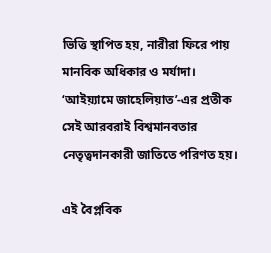ভিত্তি স্থাপিত হয়, নারীরা ফিরে পায় মানবিক অধিকার ও মর্যাদা। ‘আইয়্যামে জাহেলিয়াত’-এর প্রতীক সেই আরবরাই বিশ্বমানবতার নেতৃত্বদানকারী জাতিতে পরিণত হয়।

এই বৈপ্লবিক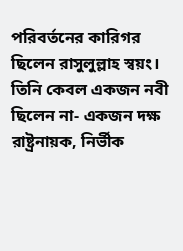পরিবর্তনের কারিগর ছিলেন রাসুলুল্লাহ স্বয়ং। তিনি কেবল একজন নবী ছিলেন না- একজন দক্ষ রাষ্ট্রনায়ক, নির্ভীক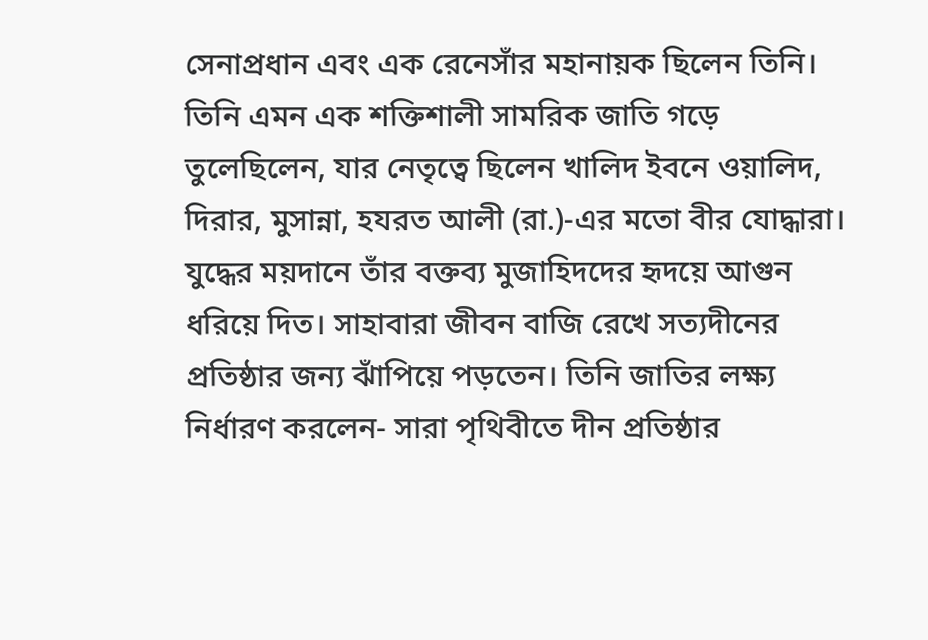সেনাপ্রধান এবং এক রেনেসাঁর মহানায়ক ছিলেন তিনি। তিনি এমন এক শক্তিশালী সামরিক জাতি গড়ে তুলেছিলেন, যার নেতৃত্বে ছিলেন খালিদ ইবনে ওয়ালিদ, দিরার, মুসান্না, হযরত আলী (রা.)-এর মতো বীর যোদ্ধারা। যুদ্ধের ময়দানে তাঁর বক্তব্য মুজাহিদদের হৃদয়ে আগুন ধরিয়ে দিত। সাহাবারা জীবন বাজি রেখে সত্যদীনের প্রতিষ্ঠার জন্য ঝাঁপিয়ে পড়তেন। তিনি জাতির লক্ষ্য নির্ধারণ করলেন- সারা পৃথিবীতে দীন প্রতিষ্ঠার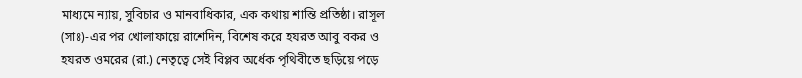মাধ্যমে ন্যায়, সুবিচার ও মানবাধিকার, এক কথায় শান্তি প্রতিষ্ঠা। রাসূল (সাঃ)-এর পর খোলাফায়ে রাশেদিন, বিশেষ করে হযরত আবু বকর ও হযরত ওমরের (রা.) নেতৃত্বে সেই বিপ্লব অর্ধেক পৃথিবীতে ছড়িয়ে পড়ে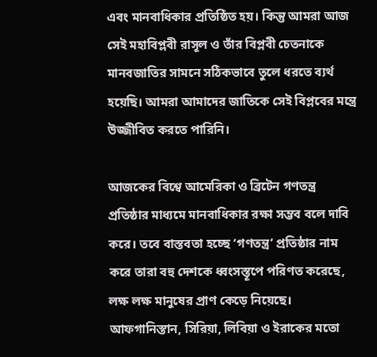এবং মানবাধিকার প্রতিষ্ঠিত হয়। কিন্তু আমরা আজ সেই মহাবিপ্লবী রাসূল ও তাঁর বিপ্লবী চেতনাকে মানবজাতির সামনে সঠিকভাবে তুলে ধরতে ব্যর্থ হয়েছি। আমরা আমাদের জাতিকে সেই বিপ্লবের মন্ত্রে উজ্জীবিত করতে পারিনি।

আজকের বিশ্বে আমেরিকা ও ব্রিটেন গণতন্ত্র প্রতিষ্ঠার মাধ্যমে মানবাধিকার রক্ষা সম্ভব বলে দাবি করে। তবে বাস্তবতা হচ্ছে ‘গণতন্ত্র’ প্রতিষ্ঠার নাম করে তারা বহু দেশকে ধ্বংসস্তূপে পরিণত করেছে, লক্ষ লক্ষ মানুষের প্রাণ কেড়ে নিয়েছে। আফগানিস্তান, সিরিয়া, লিবিয়া ও ইরাকের মতো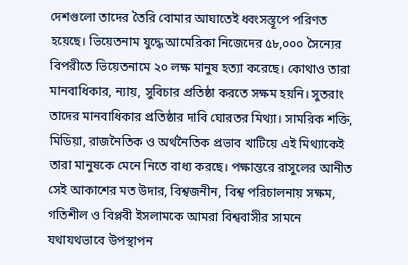দেশগুলো তাদের তৈরি বোমার আঘাতেই ধ্বংসস্তূপে পরিণত হয়েছে। ভিয়েতনাম যুদ্ধে আমেরিকা নিজেদের ৫৮,০০০ সৈন্যের বিপরীতে ভিয়েতনামে ২০ লক্ষ মানুষ হত্যা করেছে। কোথাও তারা মানবাধিকার, ন্যায়, সুবিচার প্রতিষ্ঠা করতে সক্ষম হয়নি। সুতরাং তাদের মানবাধিকার প্রতিষ্ঠার দাবি ঘোরতর মিথ্যা। সামরিক শক্তি, মিডিয়া, রাজনৈতিক ও অর্থনৈতিক প্রভাব খাটিয়ে এই মিথ্যাকেই তারা মানুষকে মেনে নিতে বাধ্য করছে। পক্ষান্তরে রাসুলের আনীত সেই আকাশের মত উদার, বিশ্বজনীন, বিশ্ব পরিচালনায় সক্ষম, গতিশীল ও বিপ্লবী ইসলামকে আমরা বিশ্ববাসীর সামনে যথাযথভাবে উপস্থাপন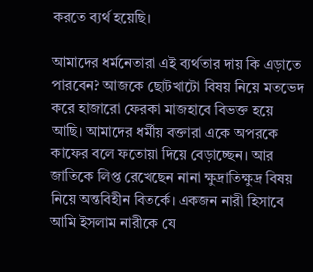করতে ব্যর্থ হয়েছি।

আমাদের ধর্মনেতারা এই ব্যর্থতার দায় কি এড়াতে পারবেন? আজকে ছোটখাটো বিষয় নিয়ে মতভেদ করে হাজারো ফেরকা মাজহাবে বিভক্ত হয়ে আছি। আমাদের ধর্মীয় বক্তারা একে অপরকে কাফের বলে ফতোয়া দিয়ে বেড়াচ্ছেন। আর জাতিকে লিপ্ত রেখেছেন নানা ক্ষুদ্রাতিক্ষুদ্র বিষয় নিয়ে অন্তবিহীন বিতর্কে। একজন নারী হিসাবে আমি ইসলাম নারীকে যে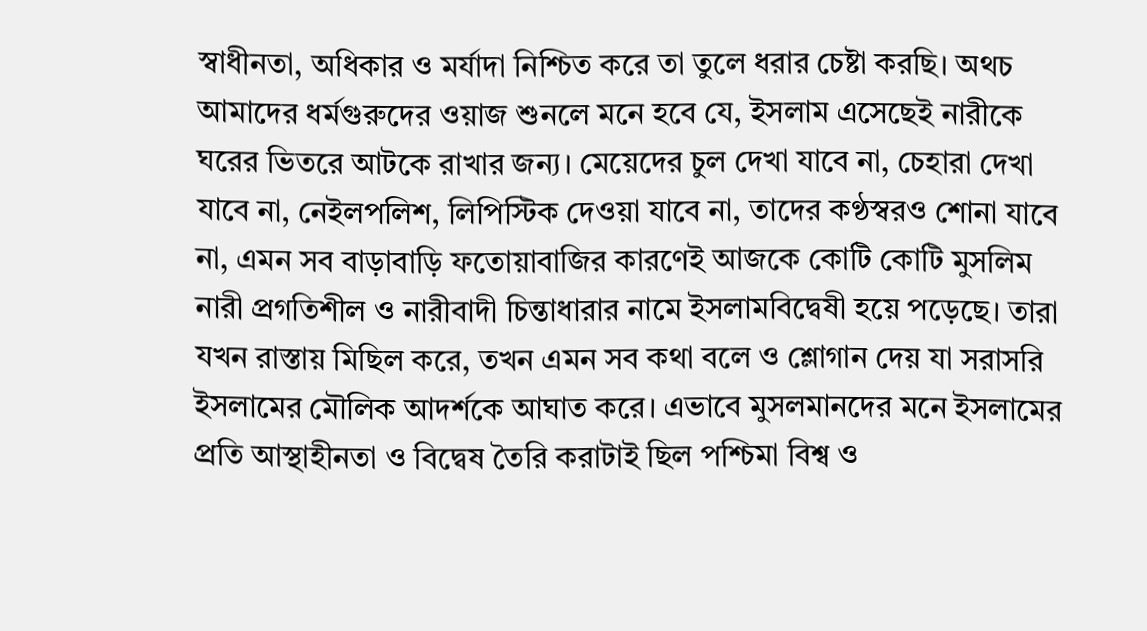স্বাধীনতা, অধিকার ও মর্যাদা নিশ্চিত করে তা তুলে ধরার চেষ্টা করছি। অথচ আমাদের ধর্মগুরুদের ওয়াজ শুনলে মনে হবে যে, ইসলাম এসেছেই নারীকে ঘরের ভিতরে আটকে রাখার জন্য। মেয়েদের চুল দেখা যাবে না, চেহারা দেখা যাবে না, নেইলপলিশ, লিপিস্টিক দেওয়া যাবে না, তাদের কণ্ঠস্বরও শোনা যাবে না, এমন সব বাড়াবাড়ি ফতোয়াবাজির কারণেই আজকে কোটি কোটি মুসলিম নারী প্রগতিশীল ও নারীবাদী চিন্তাধারার নামে ইসলামবিদ্বেষী হয়ে পড়েছে। তারা যখন রাস্তায় মিছিল করে, তখন এমন সব কথা বলে ও শ্লোগান দেয় যা সরাসরি ইসলামের মৌলিক আদর্শকে আঘাত করে। এভাবে মুসলমানদের মনে ইসলামের প্রতি আস্থাহীনতা ও বিদ্বেষ তৈরি করাটাই ছিল পশ্চিমা বিশ্ব ও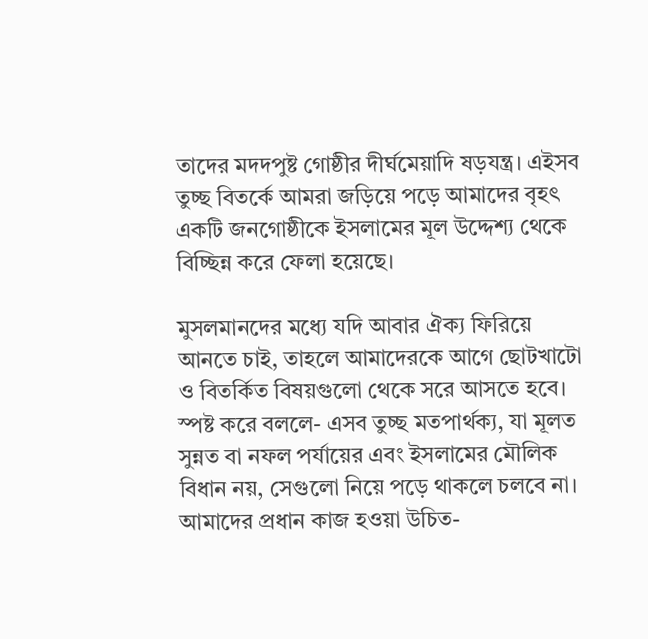তাদের মদদপুষ্ট গোষ্ঠীর দীর্ঘমেয়াদি ষড়যন্ত্র। এইসব তুচ্ছ বিতর্কে আমরা জড়িয়ে পড়ে আমাদের বৃহৎ একটি জনগোষ্ঠীকে ইসলামের মূল উদ্দেশ্য থেকে বিচ্ছিন্ন করে ফেলা হয়েছে।

মুসলমানদের মধ্যে যদি আবার ঐক্য ফিরিয়ে আনতে চাই, তাহলে আমাদেরকে আগে ছোটখাটো ও বিতর্কিত বিষয়গুলো থেকে সরে আসতে হবে। স্পষ্ট করে বললে- এসব তুচ্ছ মতপার্থক্য, যা মূলত সুন্নত বা নফল পর্যায়ের এবং ইসলামের মৌলিক বিধান নয়, সেগুলো নিয়ে পড়ে থাকলে চলবে না। আমাদের প্রধান কাজ হওয়া উচিত-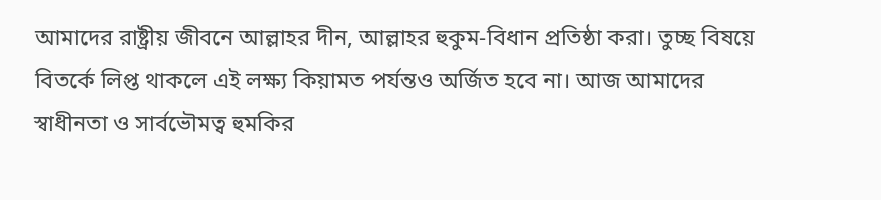আমাদের রাষ্ট্রীয় জীবনে আল্লাহর দীন, আল্লাহর হুকুম-বিধান প্রতিষ্ঠা করা। তুচ্ছ বিষয়ে বিতর্কে লিপ্ত থাকলে এই লক্ষ্য কিয়ামত পর্যন্তও অর্জিত হবে না। আজ আমাদের স্বাধীনতা ও সার্বভৌমত্ব হুমকির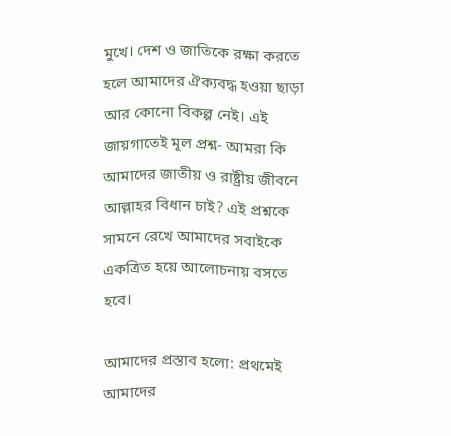মুখে। দেশ ও জাতিকে রক্ষা করতে হলে আমাদের ঐক্যবদ্ধ হওয়া ছাড়া আর কোনো বিকল্প নেই। এই জায়গাতেই মূল প্রশ্ন- আমরা কি আমাদের জাতীয় ও রাষ্ট্রীয় জীবনে আল্লাহর বিধান চাই? এই প্রশ্নকে সামনে রেখে আমাদের সবাইকে একত্রিত হয়ে আলোচনায় বসতে হবে।

আমাদের প্রস্তাব হলো: প্রথমেই আমাদের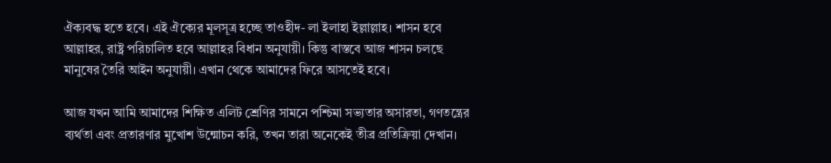ঐক্যবদ্ধ হতে হবে। এই ঐক্যের মূলসূত্র হচ্ছে তাওহীদ- লা ইলাহা ইল্লাল্লাহ। শাসন হবে আল্লাহর, রাষ্ট্র পরিচালিত হবে আল্লাহর বিধান অনুযায়ী। কিন্তু বাস্তবে আজ শাসন চলছে মানুষের তৈরি আইন অনুযায়ী। এখান থেকে আমাদের ফিরে আসতেই হবে।

আজ যখন আমি আমাদের শিক্ষিত এলিট শ্রেণির সামনে পশ্চিমা সভ্যতার অসারতা, গণতন্ত্রের ব্যর্থতা এবং প্রতারণার মুখোশ উন্মোচন করি, তখন তারা অনেকেই তীব্র প্রতিক্রিয়া দেখান।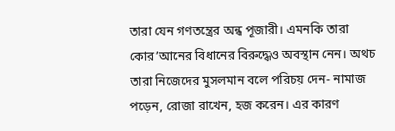তারা যেন গণতন্ত্রের অন্ধ পূজারী। এমনকি তারা কোর’আনের বিধানের বিরুদ্ধেও অবস্থান নেন। অথচ তারা নিজেদের মুসলমান বলে পরিচয় দেন- নামাজ পড়েন, রোজা রাখেন, হজ করেন। এর কারণ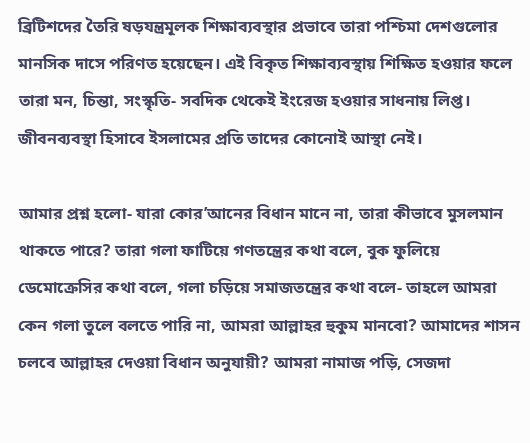ব্রিটিশদের তৈরি ষড়যন্ত্রমূলক শিক্ষাব্যবস্থার প্রভাবে তারা পশ্চিমা দেশগুলোর মানসিক দাসে পরিণত হয়েছেন। এই বিকৃত শিক্ষাব্যবস্থায় শিক্ষিত হওয়ার ফলে তারা মন, চিন্তা, সংস্কৃতি- সবদিক থেকেই ইংরেজ হওয়ার সাধনায় লিপ্ত। জীবনব্যবস্থা হিসাবে ইসলামের প্রতি তাদের কোনোই আস্থা নেই।

আমার প্রশ্ন হলো- যারা কোর’আনের বিধান মানে না, তারা কীভাবে মুসলমান থাকতে পারে? তারা গলা ফাটিয়ে গণতন্ত্রের কথা বলে, বুক ফুলিয়ে ডেমোক্রেসির কথা বলে, গলা চড়িয়ে সমাজতন্ত্রের কথা বলে- তাহলে আমরা কেন গলা তুলে বলতে পারি না, আমরা আল্লাহর হুকুম মানবো? আমাদের শাসন চলবে আল্লাহর দেওয়া বিধান অনুযায়ী? আমরা নামাজ পড়ি, সেজদা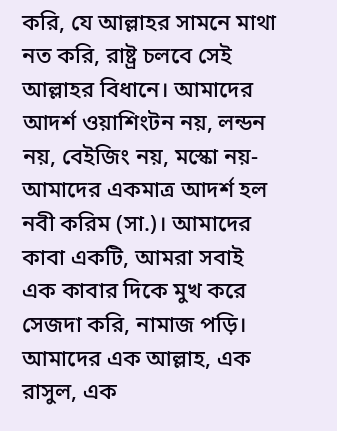করি, যে আল্লাহর সামনে মাথা নত করি, রাষ্ট্র চলবে সেই আল্লাহর বিধানে। আমাদের আদর্শ ওয়াশিংটন নয়, লন্ডন নয়, বেইজিং নয়, মস্কো নয়- আমাদের একমাত্র আদর্শ হল নবী করিম (সা.)। আমাদের কাবা একটি, আমরা সবাই এক কাবার দিকে মুখ করে সেজদা করি, নামাজ পড়ি। আমাদের এক আল্লাহ, এক রাসুল, এক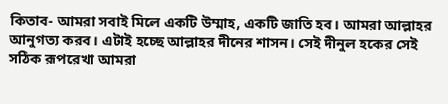কিতাব- আমরা সবাই মিলে একটি উম্মাহ, একটি জাতি হব। আমরা আল্লাহর আনুগত্য করব। এটাই হচ্ছে আল্লাহর দীনের শাসন। সেই দীনুল হকের সেই সঠিক রূপরেখা আমরা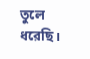তুলে ধরেছি।